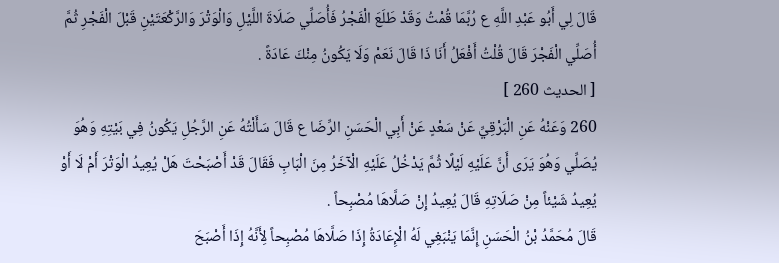قَالَ لِي أَبُو عَبْدِ اللَّهِ ع رُبَّمَا قُمْتُ وَقَدْ طَلَعَ الْفَجْرُ فَأُصَلِّي صَلَاةَ اللَّيْلِ وَالْوَتْرَ وَالرَّكْعَتَيْنِ قَبْلَ الْفَجْرِ ثُمَّ أُصَلِّي الْفَجْرَ قَالَ قُلْتُ أَفْعَلُ أَنَا ذَا قَالَ نَعَمْ وَلَا يَكُونُ مِنْكَ عَادَةً .
[ الحديث 260 ]
260 وَعَنْهُ عَنِ الْبَرْقِيِّ عَنْ سَعْدٍ عَنْ أَبِي الْحَسَنِ الرِّضَا ع قَالَ سَأَلْتُهُ عَنِ الرَّجُلِ يَكُونُ فِي بَيْتِهِ وَهُوَ يُصَلِّي وَهُوَ يَرَى أَنَّ عَلَيْهِ لَيْلًا ثُمَّ يَدْخُلُ عَلَيْهِ الْآخَرُ مِنَ الْبَابِ فَقَالَ قَدْ أَصْبَحْتَ هَلْ يُعِيدُ الْوَتْرَ أَمْ لَا أَوْ يُعِيدُ شَيْئاً مِنْ صَلَاتِهِ قَالَ يُعِيدُ إِنْ صَلَّاهَا مُصْبِحاً .
قَالَ مُحَمَّدُ بْنُ الْحَسَنِ إِنَّمَا يَنْبَغِي لَهُ الْإِعَادَةُ إِذَا صَلَّاهَا مُصْبِحاً لِأَنَّهُ إِذَا أَصْبَحَ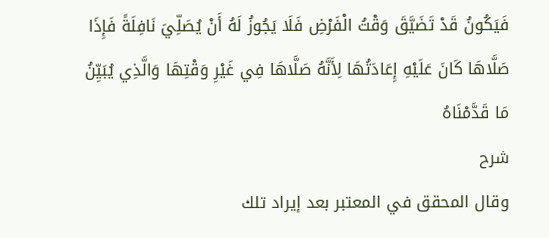فَيَكُونُ قَدْ تَضَيَّقَ وَقْتُ الْفَرْضِ فَلَا يَجُوزُ لَهُ أَنْ يُصَلِّيَ نَافِلَةً فَإِذَا صَلَّاهَا كَانَ عَلَيْهِ إِعَادَتُهَا لِأَنَّهُ صَلَّاهَا فِي غَيْرِ وَقْتِهَا وَالَّذِي يُبَيِّنُ مَا قَدَّمْنَاهُ
شرح
وقال المحقق في المعتبر بعد إيراد تلك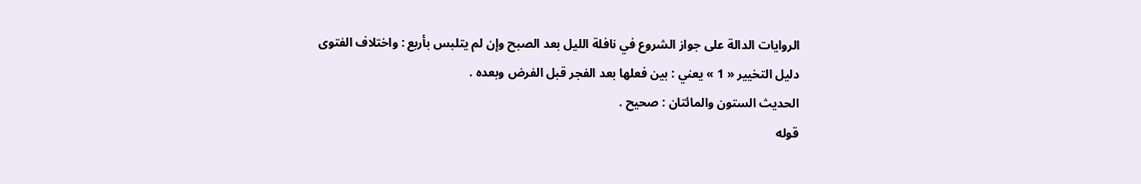الروايات الدالة على جواز الشروع في نافلة الليل بعد الصبح وإن لم يتلبس بأربع : واختلاف الفتوى دليل التخيير « 1 » يعني : بين فعلها بعد الفجر قبل الفرض وبعده .
الحديث الستون والمائتان : صحيح .
قوله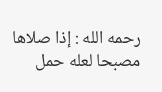رحمه الله : إذا صلاها مصبحا لعله حمل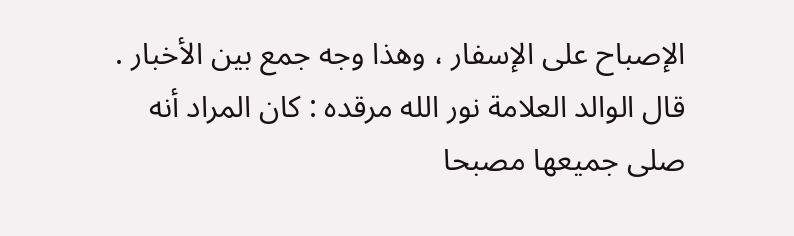الإصباح على الإسفار ، وهذا وجه جمع بين الأخبار .
قال الوالد العلامة نور الله مرقده : كان المراد أنه صلى جميعها مصبحا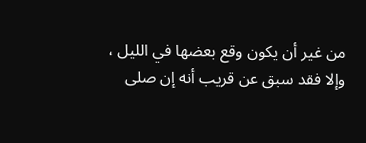من غير أن يكون وقع بعضها في الليل ، وإلا فقد سبق عن قريب أنه إن صلى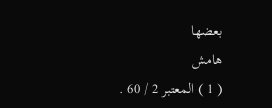بعضها
هامش
( 1 ) المعتبر 2 / 60 .